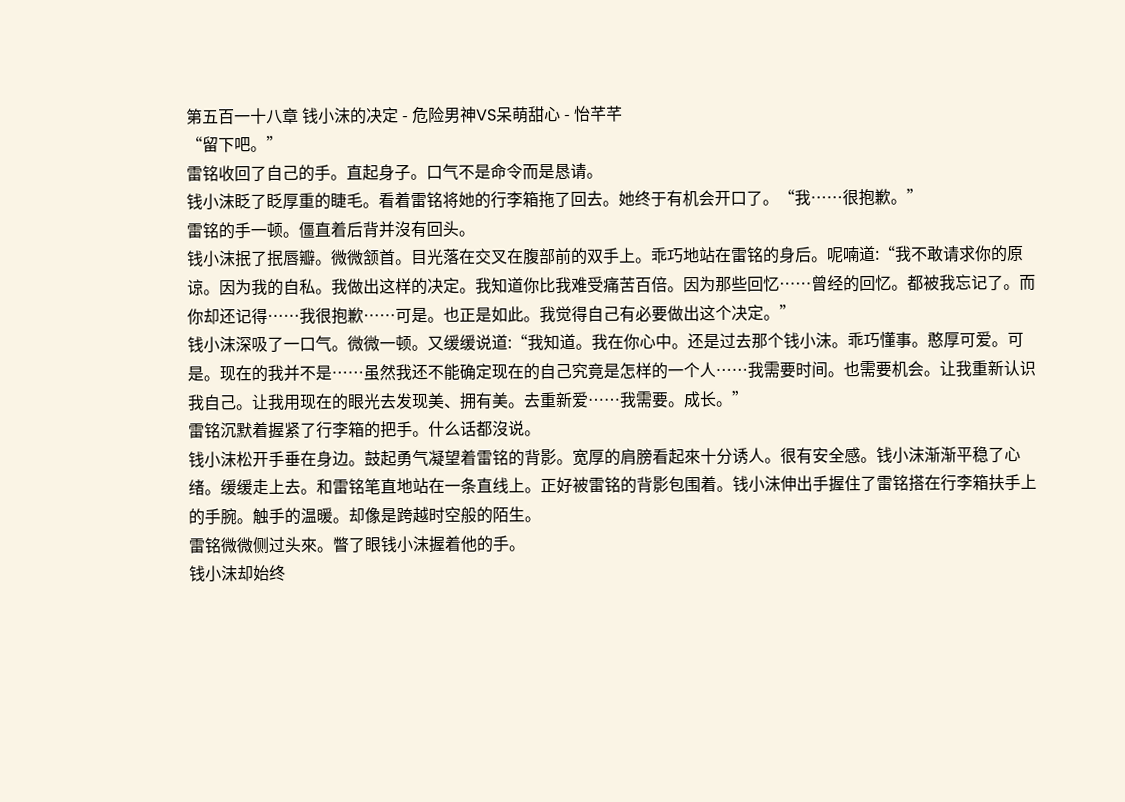第五百一十八章 钱小沫的决定 - 危险男神VS呆萌甜心 - 怡芊芊
“留下吧。”
雷铭收回了自己的手。直起身子。口气不是命令而是恳请。
钱小沫眨了眨厚重的睫毛。看着雷铭将她的行李箱拖了回去。她终于有机会开口了。“我……很抱歉。”
雷铭的手一顿。僵直着后背并沒有回头。
钱小沫抿了抿唇瓣。微微颔首。目光落在交叉在腹部前的双手上。乖巧地站在雷铭的身后。呢喃道:“我不敢请求你的原谅。因为我的自私。我做出这样的决定。我知道你比我难受痛苦百倍。因为那些回忆……曾经的回忆。都被我忘记了。而你却还记得……我很抱歉……可是。也正是如此。我觉得自己有必要做出这个决定。”
钱小沫深吸了一口气。微微一顿。又缓缓说道:“我知道。我在你心中。还是过去那个钱小沫。乖巧懂事。憨厚可爱。可是。现在的我并不是……虽然我还不能确定现在的自己究竟是怎样的一个人……我需要时间。也需要机会。让我重新认识我自己。让我用现在的眼光去发现美、拥有美。去重新爱……我需要。成长。”
雷铭沉默着握紧了行李箱的把手。什么话都沒说。
钱小沫松开手垂在身边。鼓起勇气凝望着雷铭的背影。宽厚的肩膀看起來十分诱人。很有安全感。钱小沫渐渐平稳了心绪。缓缓走上去。和雷铭笔直地站在一条直线上。正好被雷铭的背影包围着。钱小沫伸出手握住了雷铭搭在行李箱扶手上的手腕。触手的温暖。却像是跨越时空般的陌生。
雷铭微微侧过头來。瞥了眼钱小沫握着他的手。
钱小沫却始终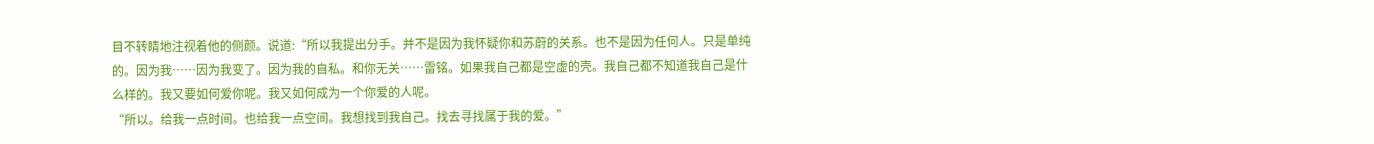目不转睛地注视着他的侧颜。说道:“所以我提出分手。并不是因为我怀疑你和苏蔚的关系。也不是因为任何人。只是单纯的。因为我……因为我变了。因为我的自私。和你无关……雷铭。如果我自己都是空虚的壳。我自己都不知道我自己是什么样的。我又要如何爱你呢。我又如何成为一个你爱的人呢。
“所以。给我一点时间。也给我一点空间。我想找到我自己。找去寻找属于我的爱。”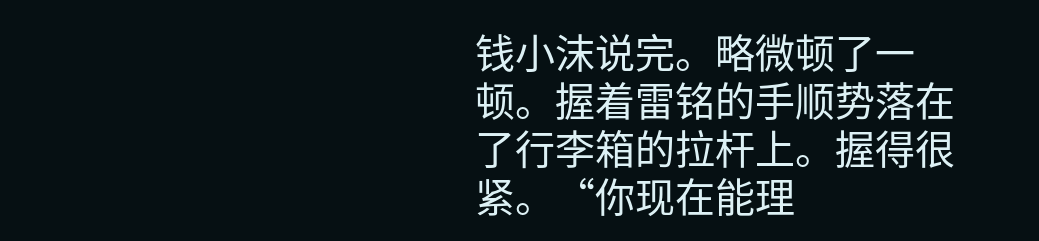钱小沫说完。略微顿了一顿。握着雷铭的手顺势落在了行李箱的拉杆上。握得很紧。“你现在能理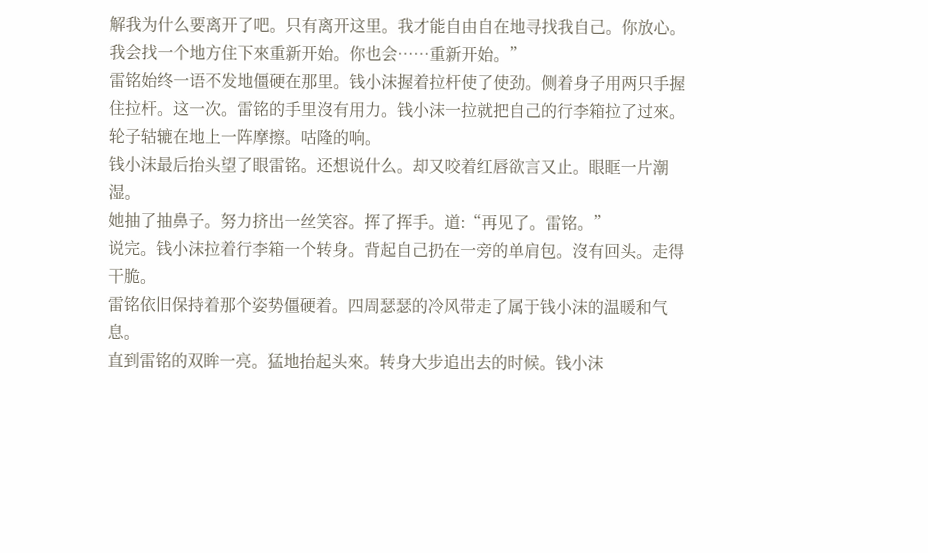解我为什么要离开了吧。只有离开这里。我才能自由自在地寻找我自己。你放心。我会找一个地方住下來重新开始。你也会……重新开始。”
雷铭始终一语不发地僵硬在那里。钱小沫握着拉杆使了使劲。侧着身子用两只手握住拉杆。这一次。雷铭的手里沒有用力。钱小沫一拉就把自己的行李箱拉了过來。轮子轱辘在地上一阵摩擦。咕隆的响。
钱小沫最后抬头望了眼雷铭。还想说什么。却又咬着红唇欲言又止。眼眶一片潮湿。
她抽了抽鼻子。努力挤出一丝笑容。挥了挥手。道:“再见了。雷铭。”
说完。钱小沫拉着行李箱一个转身。背起自己扔在一旁的单肩包。沒有回头。走得干脆。
雷铭依旧保持着那个姿势僵硬着。四周瑟瑟的冷风带走了属于钱小沫的温暖和气息。
直到雷铭的双眸一亮。猛地抬起头來。转身大步追出去的时候。钱小沫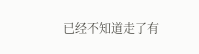已经不知道走了有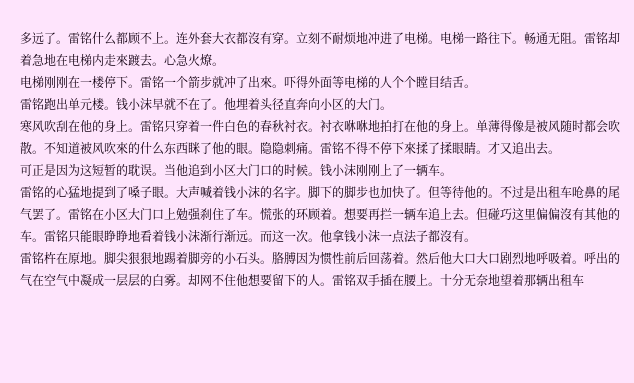多远了。雷铭什么都顾不上。连外套大衣都沒有穿。立刻不耐烦地冲进了电梯。电梯一路往下。畅通无阻。雷铭却着急地在电梯内走來踱去。心急火燎。
电梯刚刚在一楼停下。雷铭一个箭步就冲了出來。吓得外面等电梯的人个个瞠目结舌。
雷铭跑出单元楼。钱小沫早就不在了。他埋着头径直奔向小区的大门。
寒风吹刮在他的身上。雷铭只穿着一件白色的春秋衬衣。衬衣咻咻地拍打在他的身上。单薄得像是被风随时都会吹散。不知道被风吹來的什么东西眯了他的眼。隐隐刺痛。雷铭不得不停下來揉了揉眼睛。才又追出去。
可正是因为这短暂的耽误。当他追到小区大门口的时候。钱小沫刚刚上了一辆车。
雷铭的心猛地提到了嗓子眼。大声喊着钱小沫的名字。脚下的脚步也加快了。但等待他的。不过是出租车呛鼻的尾气罢了。雷铭在小区大门口上勉强刹住了车。慌张的环顾着。想要再拦一辆车追上去。但碰巧这里偏偏沒有其他的车。雷铭只能眼睁睁地看着钱小沫渐行渐远。而这一次。他拿钱小沫一点法子都沒有。
雷铭杵在原地。脚尖狠狠地踢着脚旁的小石头。胳膊因为惯性前后回荡着。然后他大口大口剧烈地呼吸着。呼出的气在空气中凝成一层层的白雾。却网不住他想要留下的人。雷铭双手插在腰上。十分无奈地望着那辆出租车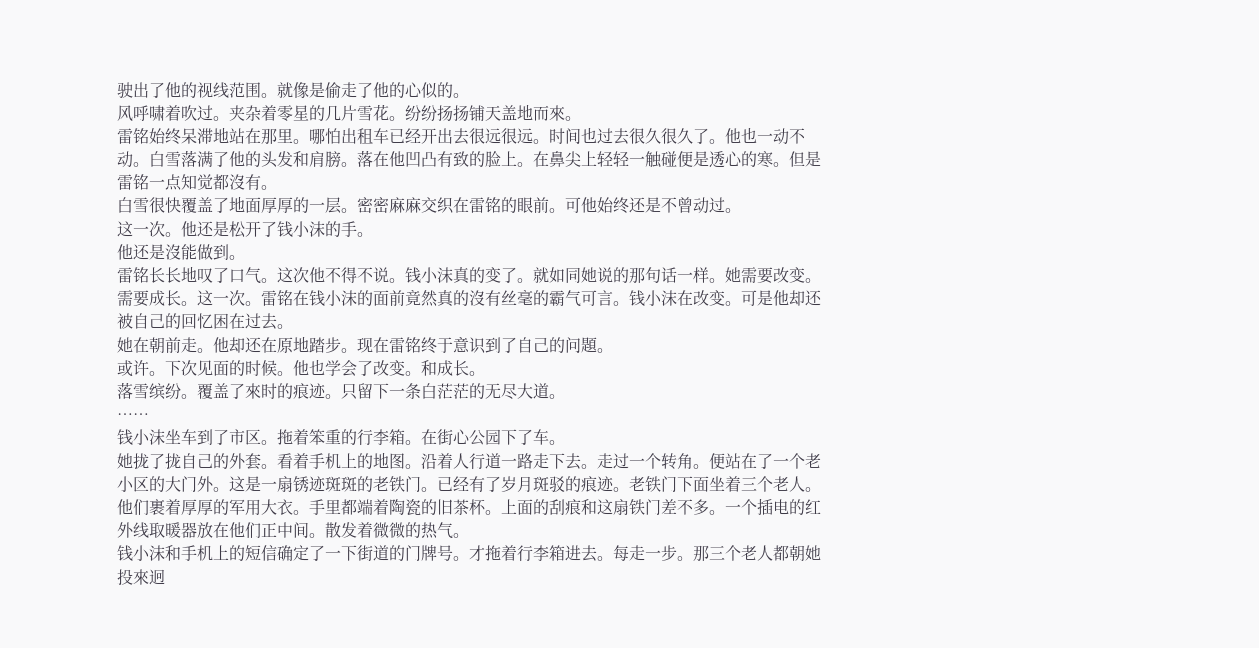驶出了他的视线范围。就像是偷走了他的心似的。
风呼啸着吹过。夹杂着零星的几片雪花。纷纷扬扬铺天盖地而來。
雷铭始终呆滞地站在那里。哪怕出租车已经开出去很远很远。时间也过去很久很久了。他也一动不动。白雪落满了他的头发和肩膀。落在他凹凸有致的脸上。在鼻尖上轻轻一触碰便是透心的寒。但是雷铭一点知觉都沒有。
白雪很快覆盖了地面厚厚的一层。密密麻麻交织在雷铭的眼前。可他始终还是不曾动过。
这一次。他还是松开了钱小沫的手。
他还是沒能做到。
雷铭长长地叹了口气。这次他不得不说。钱小沫真的变了。就如同她说的那句话一样。她需要改变。需要成长。这一次。雷铭在钱小沫的面前竟然真的沒有丝毫的霸气可言。钱小沫在改变。可是他却还被自己的回忆困在过去。
她在朝前走。他却还在原地踏步。现在雷铭终于意识到了自己的问題。
或许。下次见面的时候。他也学会了改变。和成长。
落雪缤纷。覆盖了來时的痕迹。只留下一条白茫茫的无尽大道。
……
钱小沫坐车到了市区。拖着笨重的行李箱。在街心公园下了车。
她拢了拢自己的外套。看着手机上的地图。沿着人行道一路走下去。走过一个转角。便站在了一个老小区的大门外。这是一扇锈迹斑斑的老铁门。已经有了岁月斑驳的痕迹。老铁门下面坐着三个老人。他们裹着厚厚的军用大衣。手里都端着陶瓷的旧茶杯。上面的刮痕和这扇铁门差不多。一个插电的红外线取暖器放在他们正中间。散发着微微的热气。
钱小沫和手机上的短信确定了一下街道的门牌号。才拖着行李箱进去。每走一步。那三个老人都朝她投來迥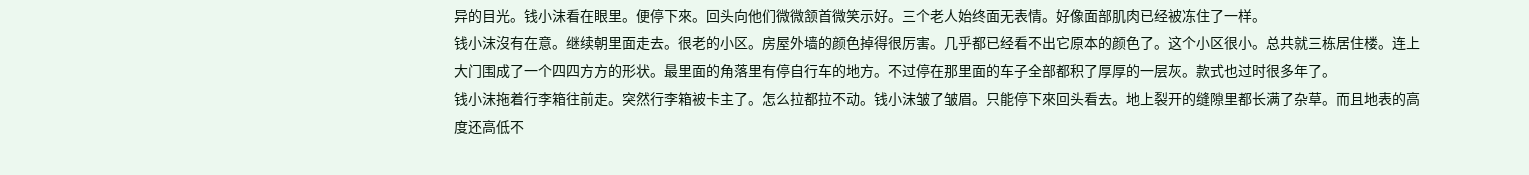异的目光。钱小沫看在眼里。便停下來。回头向他们微微颔首微笑示好。三个老人始终面无表情。好像面部肌肉已经被冻住了一样。
钱小沫沒有在意。继续朝里面走去。很老的小区。房屋外墙的颜色掉得很厉害。几乎都已经看不出它原本的颜色了。这个小区很小。总共就三栋居住楼。连上大门围成了一个四四方方的形状。最里面的角落里有停自行车的地方。不过停在那里面的车子全部都积了厚厚的一层灰。款式也过时很多年了。
钱小沫拖着行李箱往前走。突然行李箱被卡主了。怎么拉都拉不动。钱小沫皱了皱眉。只能停下來回头看去。地上裂开的缝隙里都长满了杂草。而且地表的高度还高低不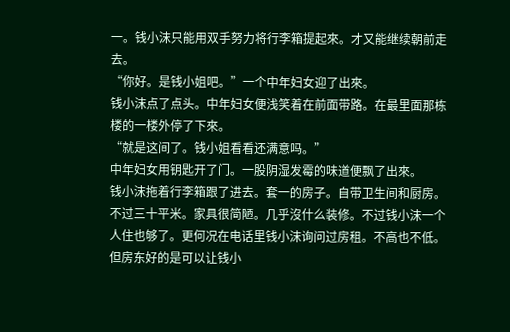一。钱小沫只能用双手努力将行李箱提起來。才又能继续朝前走去。
“你好。是钱小姐吧。”一个中年妇女迎了出來。
钱小沫点了点头。中年妇女便浅笑着在前面带路。在最里面那栋楼的一楼外停了下來。
“就是这间了。钱小姐看看还满意吗。”
中年妇女用钥匙开了门。一股阴湿发霉的味道便飘了出來。
钱小沫拖着行李箱跟了进去。套一的房子。自带卫生间和厨房。不过三十平米。家具很简陋。几乎沒什么装修。不过钱小沫一个人住也够了。更何况在电话里钱小沫询问过房租。不高也不低。但房东好的是可以让钱小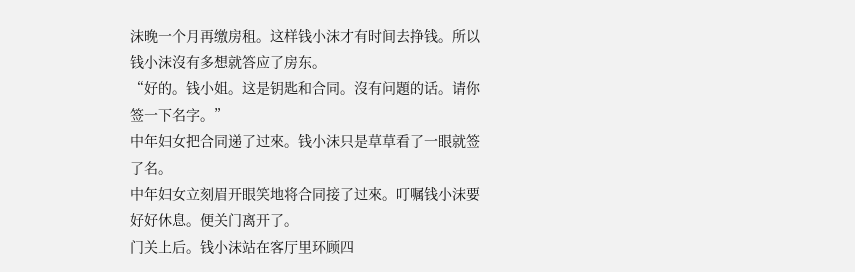沫晚一个月再缴房租。这样钱小沫才有时间去挣钱。所以钱小沫沒有多想就答应了房东。
“好的。钱小姐。这是钥匙和合同。沒有问題的话。请你签一下名字。”
中年妇女把合同递了过來。钱小沫只是草草看了一眼就签了名。
中年妇女立刻眉开眼笑地将合同接了过來。叮嘱钱小沫要好好休息。便关门离开了。
门关上后。钱小沫站在客厅里环顾四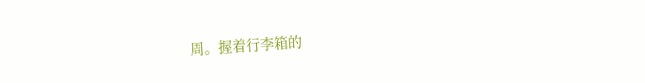周。握着行李箱的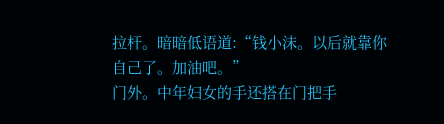拉杆。暗暗低语道:“钱小沫。以后就靠你自己了。加油吧。”
门外。中年妇女的手还搭在门把手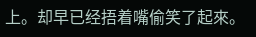上。却早已经捂着嘴偷笑了起來。